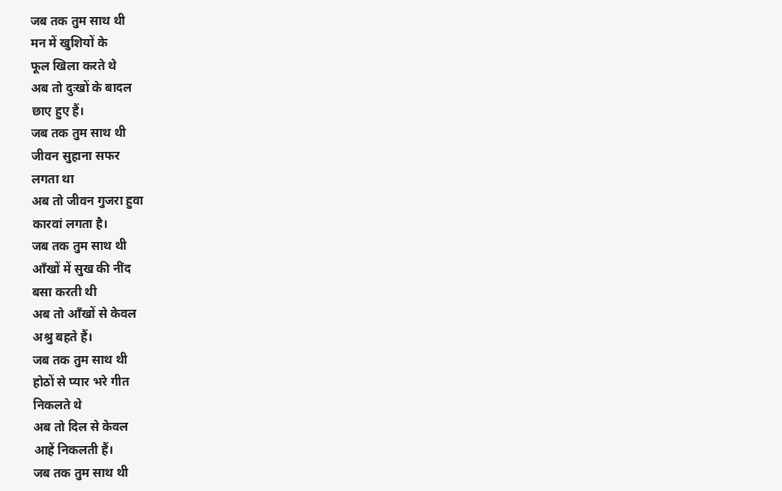जब तक तुम साथ थी
मन में खुशियों के
फूल खिला करते थे
अब तो दुःखों के बादल
छाए हुए हैं।
जब तक तुम साथ थी
जीवन सुहाना सफर
लगता था
अब तो जीवन गुजरा हुवा
कारवां लगता है।
जब तक तुम साथ थी
आँखों में सुख की नींद
बसा करती थी
अब तो आँखों से केवल
अश्रु बहते हैं।
जब तक तुम साथ थी
होठों से प्यार भरे गीत
निकलते थे
अब तो दिल से केवल
आहें निकलती हैं।
जब तक तुम साथ थी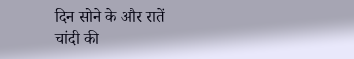दिन सोने के और रातें
चांदी की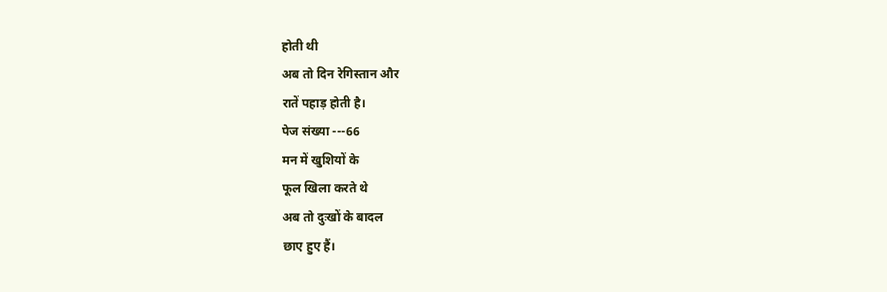होती थी
अब तो दिन रेगिस्तान और
रातें पहाड़ होती है।
पेज संख्या ---66
मन में खुशियों के
फूल खिला करते थे
अब तो दुःखों के बादल
छाए हुए हैं।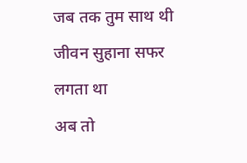जब तक तुम साथ थी
जीवन सुहाना सफर
लगता था
अब तो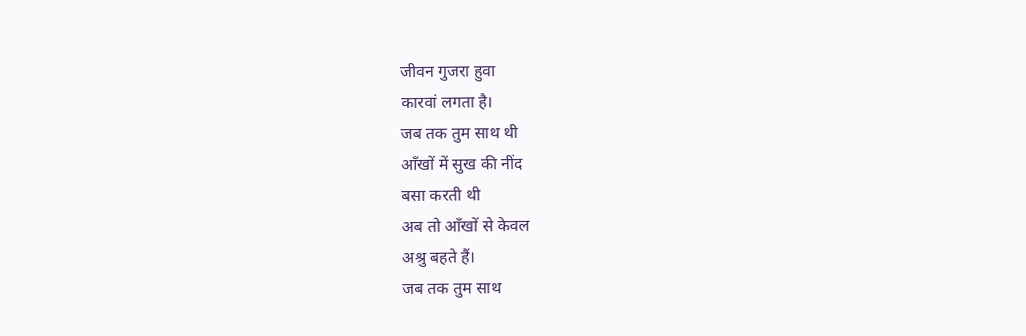जीवन गुजरा हुवा
कारवां लगता है।
जब तक तुम साथ थी
आँखों में सुख की नींद
बसा करती थी
अब तो आँखों से केवल
अश्रु बहते हैं।
जब तक तुम साथ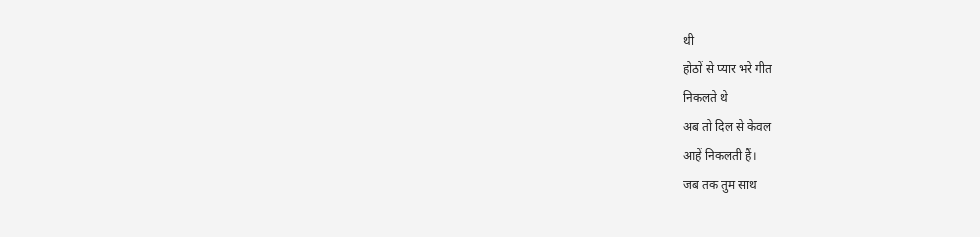थी
होठों से प्यार भरे गीत
निकलते थे
अब तो दिल से केवल
आहें निकलती हैं।
जब तक तुम साथ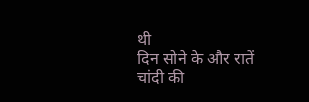थी
दिन सोने के और रातें
चांदी की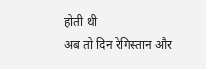होती थी
अब तो दिन रेगिस्तान और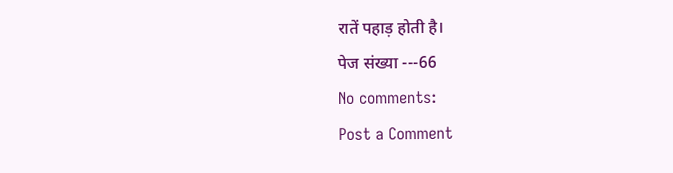रातें पहाड़ होती है।
पेज संख्या ---66
No comments:
Post a Comment